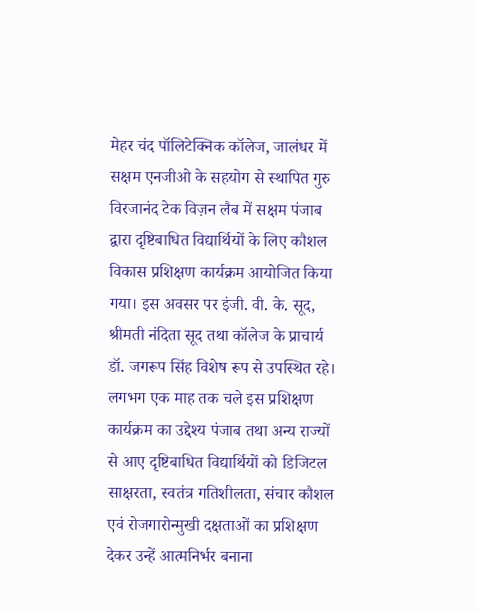मेहर चंद पॉलिटेक्निक कॉलेज, जालंधर में सक्षम एनजीओ के सहयोग से स्थापित गुरु विरजानंद टेक विज़न लैब में सक्षम पंजाब द्वारा दृष्टिबाधित विद्यार्थियों के लिए कौशल विकास प्रशिक्षण कार्यक्रम आयोजित किया गया। इस अवसर पर इंजी. वी. के. सूद, श्रीमती नंदिता सूद तथा कॉलेज के प्राचार्य डॉ. जगरूप सिंह विशेष रूप से उपस्थित रहे। लगभग एक माह तक चले इस प्रशिक्षण कार्यक्रम का उद्देश्य पंजाब तथा अन्य राज्यों से आए दृष्टिबाधित विद्यार्थियों को डिजिटल साक्षरता, स्वतंत्र गतिशीलता, संचार कौशल एवं रोजगारोन्मुखी दक्षताओं का प्रशिक्षण देकर उन्हें आत्मनिर्भर बनाना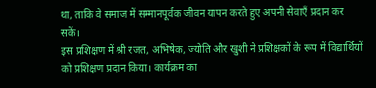था, ताकि वे समाज में सम्मानपूर्वक जीवन यापन करते हुए अपनी सेवाएँ प्रदान कर सकें।
इस प्रशिक्षण में श्री रजत, अभिषेक, ज्योति और खुशी ने प्रशिक्षकों के रूप में विद्यार्थियों को प्रशिक्षण प्रदान किया। कार्यक्रम का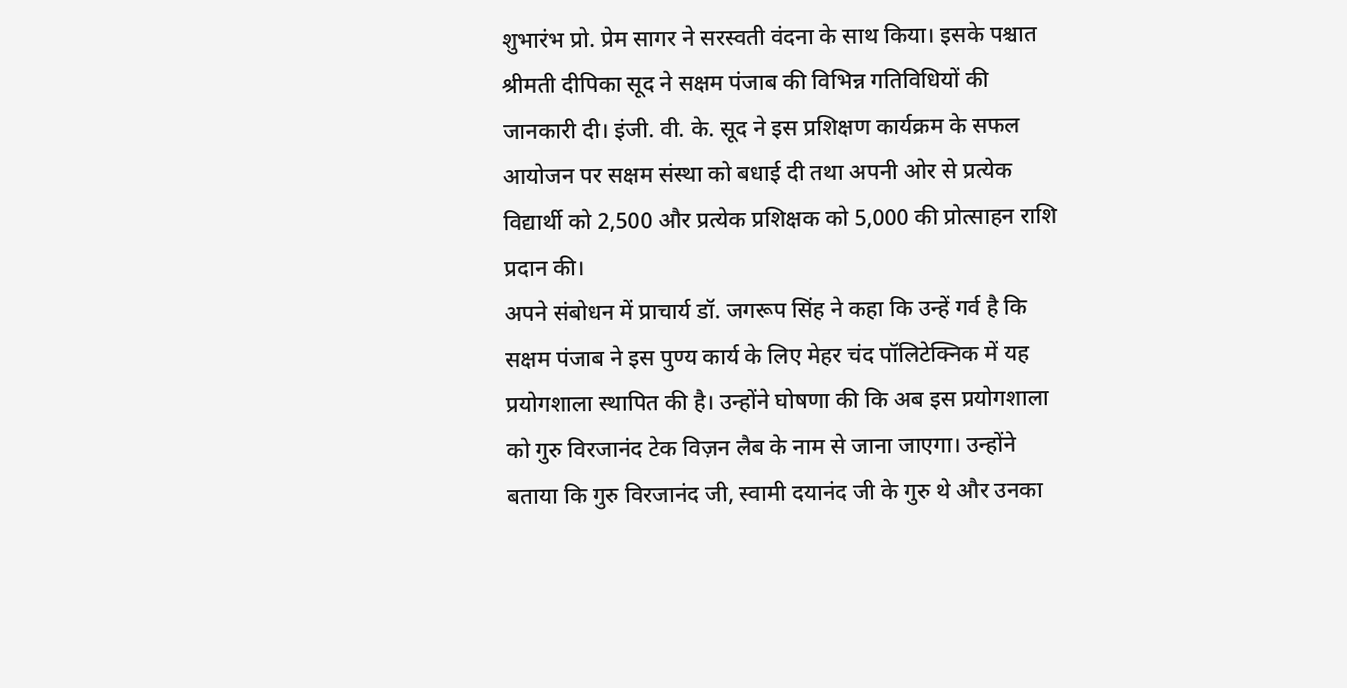शुभारंभ प्रो. प्रेम सागर ने सरस्वती वंदना के साथ किया। इसके पश्चात श्रीमती दीपिका सूद ने सक्षम पंजाब की विभिन्न गतिविधियों की जानकारी दी। इंजी. वी. के. सूद ने इस प्रशिक्षण कार्यक्रम के सफल आयोजन पर सक्षम संस्था को बधाई दी तथा अपनी ओर से प्रत्येक विद्यार्थी को 2,500 और प्रत्येक प्रशिक्षक को 5,000 की प्रोत्साहन राशि प्रदान की।
अपने संबोधन में प्राचार्य डॉ. जगरूप सिंह ने कहा कि उन्हें गर्व है कि सक्षम पंजाब ने इस पुण्य कार्य के लिए मेहर चंद पॉलिटेक्निक में यह प्रयोगशाला स्थापित की है। उन्होंने घोषणा की कि अब इस प्रयोगशाला को गुरु विरजानंद टेक विज़न लैब के नाम से जाना जाएगा। उन्होंने बताया कि गुरु विरजानंद जी, स्वामी दयानंद जी के गुरु थे और उनका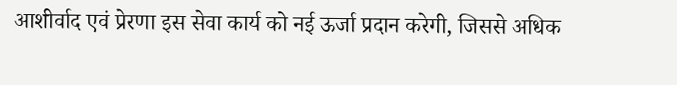आशीर्वाद एवं प्रेरणा इस सेवा कार्य को नई ऊर्जा प्रदान करेगी, जिससे अधिक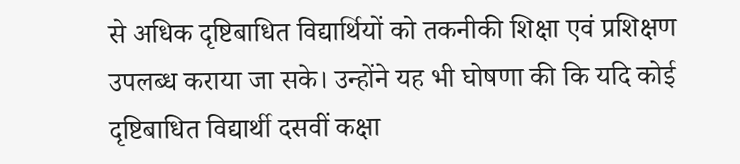से अधिक दृष्टिबाधित विद्यार्थियों को तकनीकी शिक्षा एवं प्रशिक्षण उपलब्ध कराया जा सके। उन्होंने यह भी घोषणा की कि यदि कोई दृष्टिबाधित विद्यार्थी दसवीं कक्षा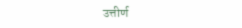उत्तीर्ण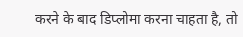करने के बाद डिप्लोमा करना चाहता है, तो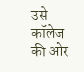उसे कॉलेज की ओर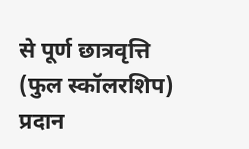से पूर्ण छात्रवृत्ति (फुल स्कॉलरशिप) प्रदान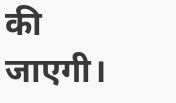की जाएगी।